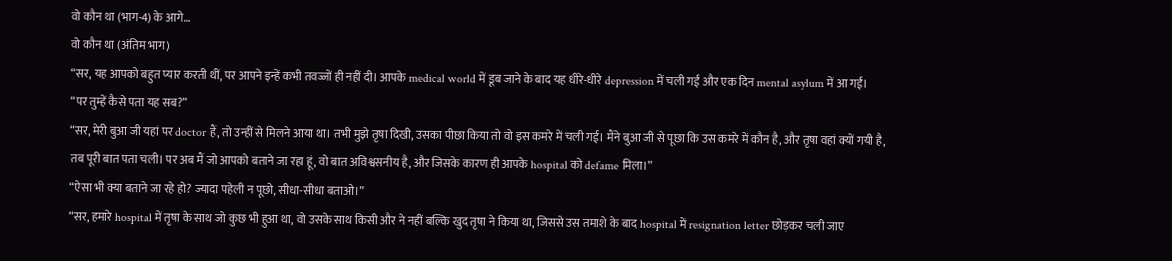वो कौन था (भाग-4) के आगे…
वो कौन था (अंतिम भाग)
“सर, यह आपको बहुत प्यार करती थीं, पर आपने इन्हें कभी तवज्जों ही नहीं दी। आपके medical world में डूब जाने के बाद यह धीरे-धीरे depression में चली गईं और एक दिन mental asylum में आ गईं।
“पर तुम्हें कैसे पता यह सब?”
“सर, मेरी बुआ जी यहां पर doctor हैं, तो उन्हीं से मिलने आया था। तभी मुझे तृषा दिखी, उसका पीछा किया तो वो इस कमरे में चली गई। मैंने बुआ जी से पूछा कि उस कमरे में कौन है, और तृषा वहां क्यों गयी है, तब पूरी बात पता चली। पर अब मैं जो आपको बताने जा रहा हूं, वो बात अविश्वसनीय है, और जिसके कारण ही आपके hospital को defame मिला।”
“ऐसा भी क्या बताने जा रहे हो? ज्यादा पहेली न पूछो, सीधा-सीधा बताओ।”
“सर, हमारे hospital में तृषा के साथ जो कुछ भी हुआ था, वो उसके साथ किसी और ने नहीं बल्कि खुद तृषा ने किया था, जिससे उस तमाशे के बाद hospital में resignation letter छोड़कर चली जाए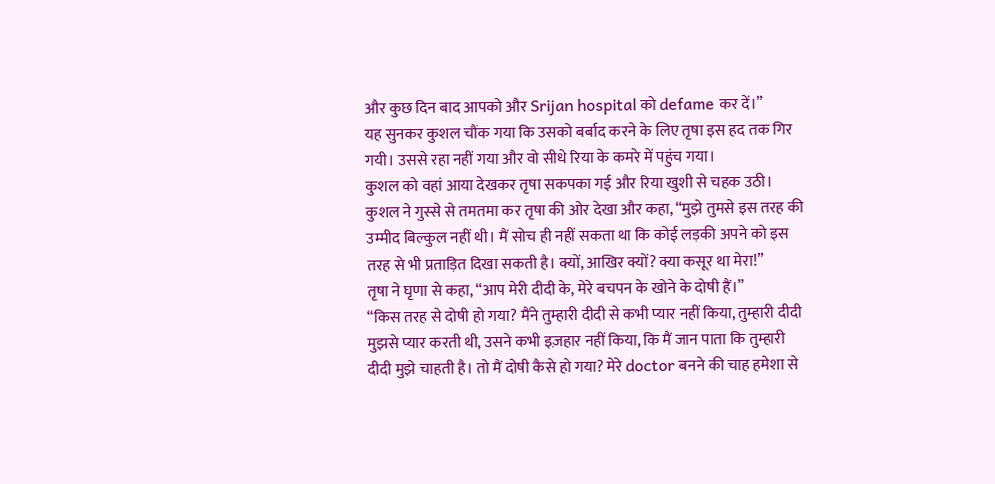और कुछ दिन बाद आपको और Srijan hospital को defame कर दें।”
यह सुनकर कुशल चौंक गया कि उसको बर्बाद करने के लिए तृषा इस हद तक गिर गयी। उससे रहा नहीं गया और वो सीधे रिया के कमरे में पहुंच गया।
कुशल को वहां आया देखकर तृषा सकपका गई और रिया खुशी से चहक उठी।
कुशल ने गुस्से से तमतमा कर तृषा की ओर देखा और कहा, “मुझे तुमसे इस तरह की उम्मीद बिल्कुल नहीं थी। मैं सोच ही नहीं सकता था कि कोई लड़की अपने को इस तरह से भी प्रताड़ित दिखा सकती है। क्यों, आखिर क्यों? क्या कसूर था मेरा!”
तृषा ने घृणा से कहा, “आप मेरी दीदी के, मेरे बचपन के खोने के दोषी हैं।”
“किस तरह से दोषी हो गया? मैंने तुम्हारी दीदी से कभी प्यार नहीं किया, तुम्हारी दीदी मुझसे प्यार करती थी, उसने कभी इज़हार नहीं किया, कि मैं जान पाता कि तुम्हारी दीदी मुझे चाहती है। तो मैं दोषी कैसे हो गया? मेरे doctor बनने की चाह हमेशा से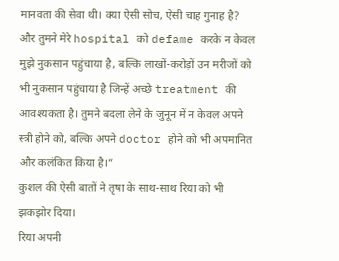मानवता की सेवा थी। क्या ऐसी सोच, ऐसी चाह गुनाह है? और तुमने मेरे hospital को defame करके न केवल मुझे नुकसान पहुंचाया है, बल्कि लाखों-करोड़ों उन मरीजों को भी नुकसान पहुंचाया है जिन्हें अच्छे treatment की आवश्यकता है। तुमने बदला लेने के जुनून में न केवल अपने स्त्री होने को, बल्कि अपने doctor होने को भी अपमानित और कलंकित किया है।”
कुशल की ऐसी बातों ने तृषा के साथ-साथ रिया को भी झकझोर दिया।
रिया अपनी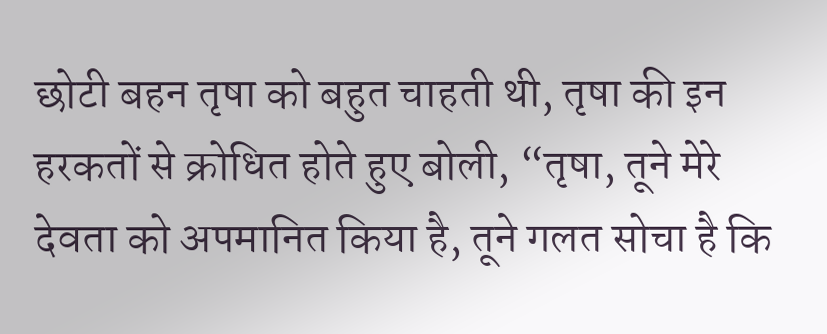छोटी बहन तृषा को बहुत चाहती थी, तृषा की इन हरकतों से क्रोधित होते हुए बोली, “तृषा, तूने मेरे देवता को अपमानित किया है, तूने गलत सोचा है कि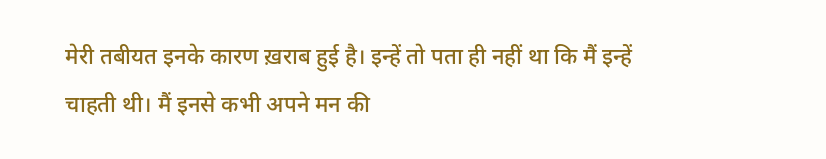मेरी तबीयत इनके कारण ख़राब हुई है। इन्हें तो पता ही नहीं था कि मैं इन्हें चाहती थी। मैं इनसे कभी अपने मन की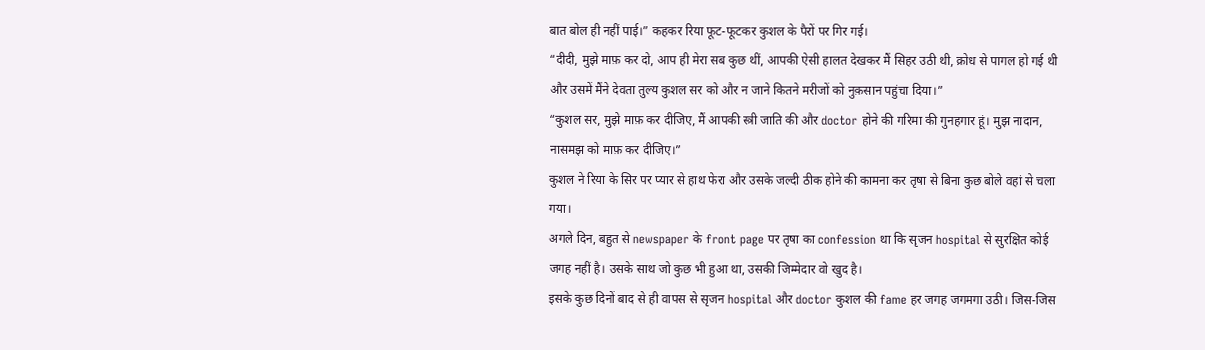बात बोल ही नहीं पाई।” कहकर रिया फूट-फूटकर कुशल के पैरों पर गिर गई।
“दीदी, मुझे माफ़ कर दो, आप ही मेरा सब कुछ थीं, आपकी ऐसी हालत देखकर मैं सिहर उठी थी, क्रोध से पागल हो गई थी और उसमें मैंने देवता तुल्य कुशल सर को और न जाने कितने मरीजों को नुक़सान पहुंचा दिया।”
“कुशल सर, मुझे माफ़ कर दीजिए, मैं आपकी स्त्री जाति की और doctor होने की गरिमा की गुनहगार हूं। मुझ नादान, नासमझ को माफ़ कर दीजिए।”
कुशल ने रिया के सिर पर प्यार से हाथ फेरा और उसके जल्दी ठीक होने की कामना कर तृषा से बिना कुछ बोले वहां से चला गया।
अगले दिन, बहुत से newspaper के front page पर तृषा का confession था कि सृजन hospital से सुरक्षित कोई जगह नहीं है। उसके साथ जो कुछ भी हुआ था, उसकी जिम्मेदार वो खुद है।
इसके कुछ दिनों बाद से ही वापस से सृजन hospital और doctor कुशल की fame हर जगह जगमगा उठी। जिस-जिस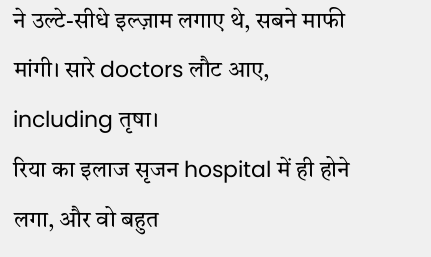ने उल्टे-सीधे इल्ज़ाम लगाए थे, सबने माफी मांगी। सारे doctors लौट आए, including तृषा।
रिया का इलाज सृजन hospital में ही होने लगा, और वो बहुत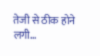तेजी से ठीक होने लगी…